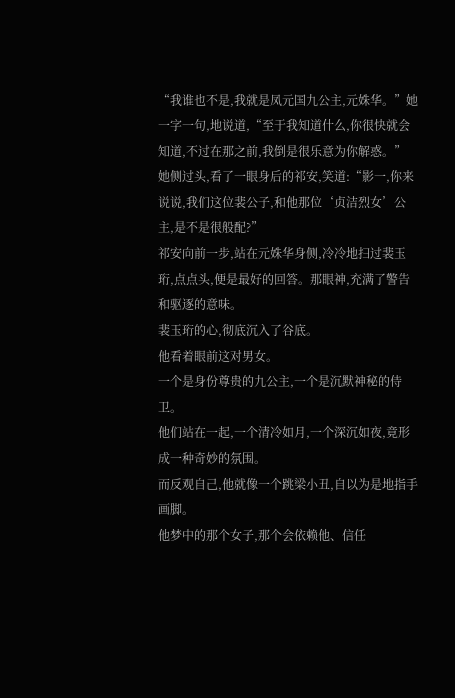“我谁也不是,我就是凤元国九公主,元姝华。”她一字一句,地说道,“至于我知道什么,你很快就会知道,不过在那之前,我倒是很乐意为你解惑。”
她侧过头,看了一眼身后的祁安,笑道:“影一,你来说说,我们这位裴公子,和他那位‘贞洁烈女’公主,是不是很般配?”
祁安向前一步,站在元姝华身侧,冷冷地扫过裴玉珩,点点头,便是最好的回答。那眼神,充满了警告和驱逐的意味。
裴玉珩的心,彻底沉入了谷底。
他看着眼前这对男女。
一个是身份尊贵的九公主,一个是沉默神秘的侍卫。
他们站在一起,一个清冷如月,一个深沉如夜,竟形成一种奇妙的氛围。
而反观自己,他就像一个跳梁小丑,自以为是地指手画脚。
他梦中的那个女子,那个会依赖他、信任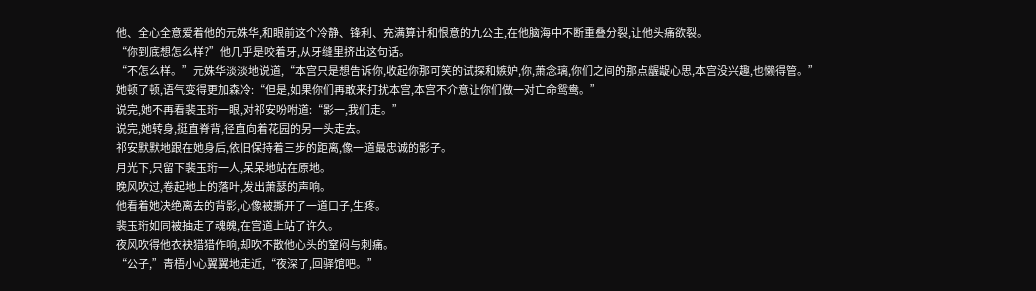他、全心全意爱着他的元姝华,和眼前这个冷静、锋利、充满算计和恨意的九公主,在他脑海中不断重叠分裂,让他头痛欲裂。
“你到底想怎么样?”他几乎是咬着牙,从牙缝里挤出这句话。
“不怎么样。”元姝华淡淡地说道,“本宫只是想告诉你,收起你那可笑的试探和嫉妒,你,萧念璃,你们之间的那点龌龊心思,本宫没兴趣,也懒得管。”
她顿了顿,语气变得更加森冷:“但是,如果你们再敢来打扰本宫,本宫不介意让你们做一对亡命鸳鸯。”
说完,她不再看裴玉珩一眼,对祁安吩咐道:“影一,我们走。”
说完,她转身,挺直脊背,径直向着花园的另一头走去。
祁安默默地跟在她身后,依旧保持着三步的距离,像一道最忠诚的影子。
月光下,只留下裴玉珩一人,呆呆地站在原地。
晚风吹过,卷起地上的落叶,发出萧瑟的声响。
他看着她决绝离去的背影,心像被撕开了一道口子,生疼。
裴玉珩如同被抽走了魂魄,在宫道上站了许久。
夜风吹得他衣袂猎猎作响,却吹不散他心头的窒闷与刺痛。
“公子,”青梧小心翼翼地走近,“夜深了,回驿馆吧。”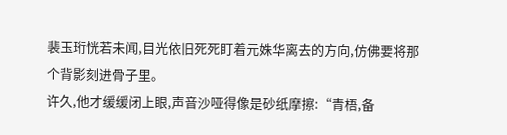裴玉珩恍若未闻,目光依旧死死盯着元姝华离去的方向,仿佛要将那个背影刻进骨子里。
许久,他才缓缓闭上眼,声音沙哑得像是砂纸摩擦:“青梧,备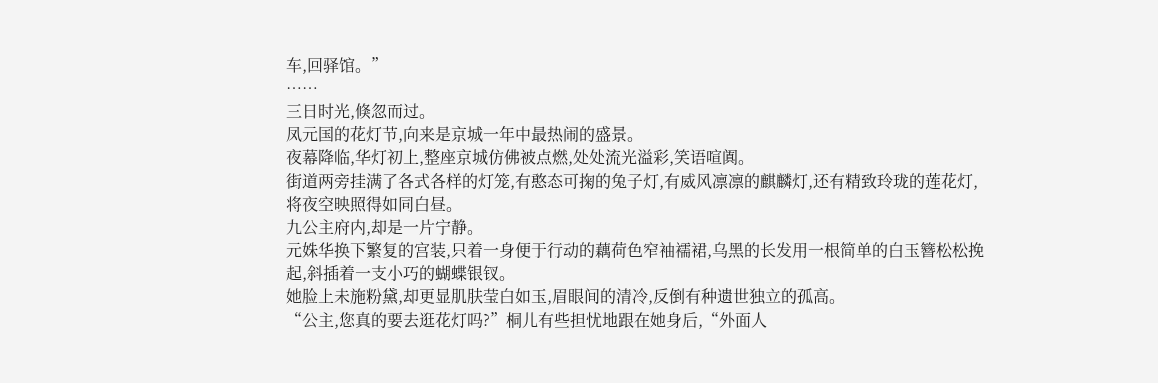车,回驿馆。”
……
三日时光,倏忽而过。
凤元国的花灯节,向来是京城一年中最热闹的盛景。
夜幕降临,华灯初上,整座京城仿佛被点燃,处处流光溢彩,笑语喧阗。
街道两旁挂满了各式各样的灯笼,有憨态可掬的兔子灯,有威风凛凛的麒麟灯,还有精致玲珑的莲花灯,将夜空映照得如同白昼。
九公主府内,却是一片宁静。
元姝华换下繁复的宫装,只着一身便于行动的藕荷色窄袖襦裙,乌黑的长发用一根简单的白玉簪松松挽起,斜插着一支小巧的蝴蝶银钗。
她脸上未施粉黛,却更显肌肤莹白如玉,眉眼间的清冷,反倒有种遗世独立的孤高。
“公主,您真的要去逛花灯吗?”桐儿有些担忧地跟在她身后,“外面人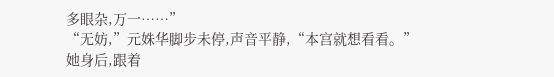多眼杂,万一……”
“无妨,”元姝华脚步未停,声音平静,“本宫就想看看。”
她身后,跟着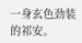一身玄色劲装的祁安。